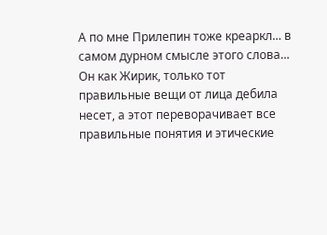А по мне Прилепин тоже креаркл... в самом дурном смысле этого слова...
Он как Жирик, только тот правильные вещи от лица дебила несет, а этот переворачивает все правильные понятия и этические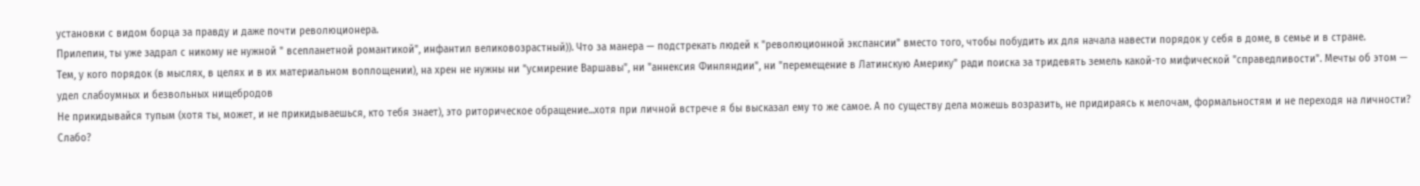установки с видом борца за правду и даже почти революционера.
Прилепин, ты уже задрал с никому не нужной " всепланетной романтикой", инфантил великовозрастный)). Что за манера — подстрекать людей к "революционной экспансии" вместо того, чтобы побудить их для начала навести порядок у себя в доме, в семье и в стране.
Тем, у кого порядок (в мыслях, в целях и в их материальном воплощении), на хрен не нужны ни "усмирение Варшавы", ни "аннексия Финляндии", ни "перемещение в Латинскую Америку" ради поиска за тридевять земель какой-то мифической "справедливости". Мечты об этом — удел слабоумных и безвольных нищебродов
Не прикидывайся тупым (хотя ты, может, и не прикидываешься, кто тебя знает), это риторическое обращение...хотя при личной встрече я бы высказал ему то же самое. А по существу дела можешь возразить, не придираясь к мелочам, формальностям и не переходя на личности? Слабо?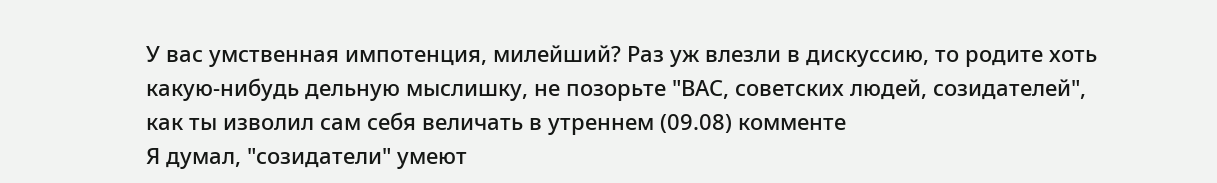У вас умственная импотенция, милейший? Раз уж влезли в дискуссию, то родите хоть какую-нибудь дельную мыслишку, не позорьте "ВАС, советских людей, созидателей", как ты изволил сам себя величать в утреннем (09.08) комменте
Я думал, "созидатели" умеют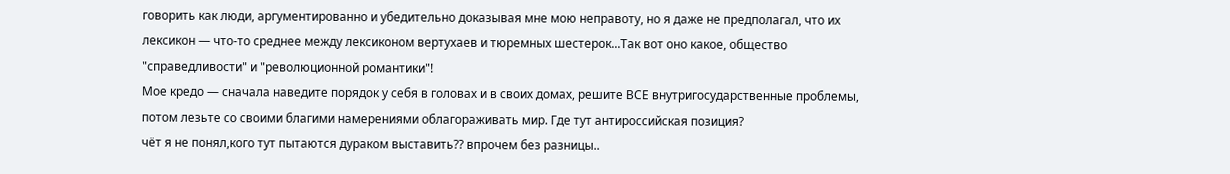говорить как люди, аргументированно и убедительно доказывая мне мою неправоту, но я даже не предполагал, что их лексикон — что-то среднее между лексиконом вертухаев и тюремных шестерок...Так вот оно какое, общество "справедливости" и "революционной романтики"!
Мое кредо — сначала наведите порядок у себя в головах и в своих домах, решите ВСЕ внутригосударственные проблемы, потом лезьте со своими благими намерениями облагораживать мир. Где тут антироссийская позиция?
чёт я не понял,кого тут пытаются дураком выставить?? впрочем без разницы..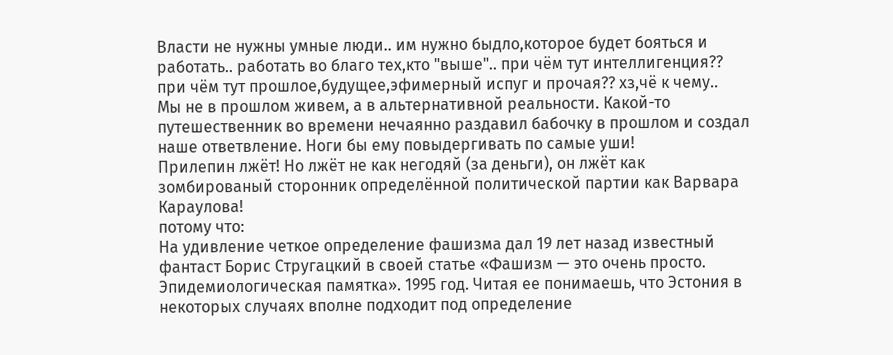Власти не нужны умные люди.. им нужно быдло,которое будет бояться и работать.. работать во благо тех,кто "выше".. при чём тут интеллигенция?? при чём тут прошлое,будущее,эфимерный испуг и прочая?? хз,чё к чему..
Мы не в прошлом живем, а в альтернативной реальности. Какой-то путешественник во времени нечаянно раздавил бабочку в прошлом и создал наше ответвление. Ноги бы ему повыдергивать по самые уши!
Прилепин лжёт! Но лжёт не как негодяй (за деньги), он лжёт как зомбированый сторонник определённой политической партии как Варвара Караулова!
потому что:
На удивление четкое определение фашизма дал 19 лет назад известный фантаст Борис Стругацкий в своей статье «Фашизм — это очень просто. Эпидемиологическая памятка». 1995 год. Читая ее понимаешь, что Эстония в некоторых случаях вполне подходит под определение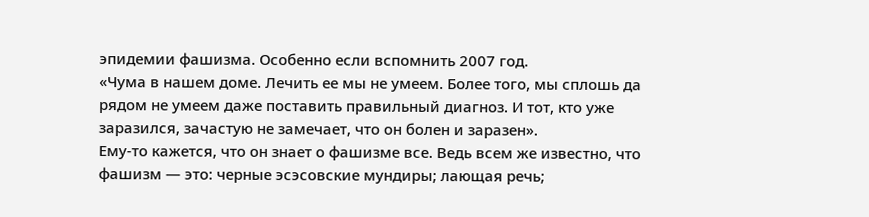эпидемии фашизма. Особенно если вспомнить 2007 год.
«Чума в нашем доме. Лечить ее мы не умеем. Более того, мы сплошь да рядом не умеем даже поставить правильный диагноз. И тот, кто уже заразился, зачастую не замечает, что он болен и заразен».
Ему-то кажется, что он знает о фашизме все. Ведь всем же известно, что фашизм — это: черные эсэсовские мундиры; лающая речь;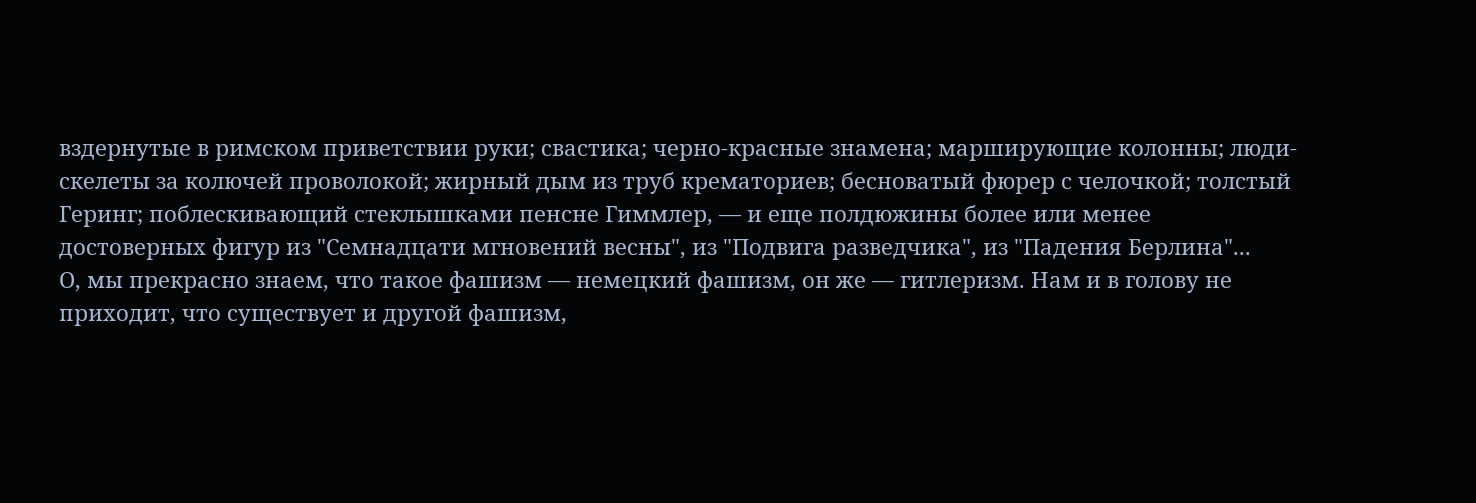вздернутые в римском приветствии руки; свастика; черно-красные знамена; марширующие колонны; люди-скелеты за колючей проволокой; жирный дым из труб крематориев; бесноватый фюрер с челочкой; толстый Геринг; поблескивающий стеклышками пенсне Гиммлер, — и еще полдюжины более или менее достоверных фигур из "Семнадцати мгновений весны", из "Подвига разведчика", из "Падения Берлина"...
О, мы прекрасно знаем, что такое фашизм — немецкий фашизм, он же — гитлеризм. Нам и в голову не приходит, что существует и другой фашизм,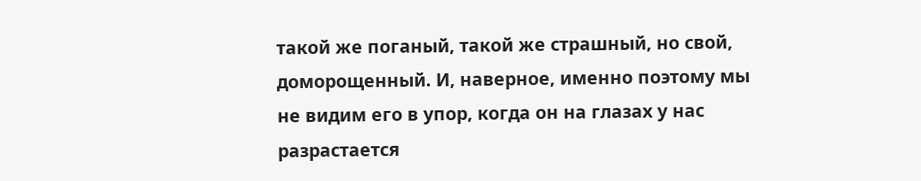такой же поганый, такой же страшный, но свой, доморощенный. И, наверное, именно поэтому мы не видим его в упор, когда он на глазах у нас разрастается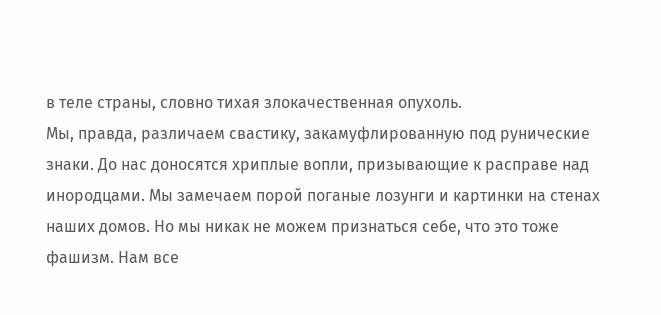в теле страны, словно тихая злокачественная опухоль.
Мы, правда, различаем свастику, закамуфлированную под рунические знаки. До нас доносятся хриплые вопли, призывающие к расправе над инородцами. Мы замечаем порой поганые лозунги и картинки на стенах наших домов. Но мы никак не можем признаться себе, что это тоже фашизм. Нам все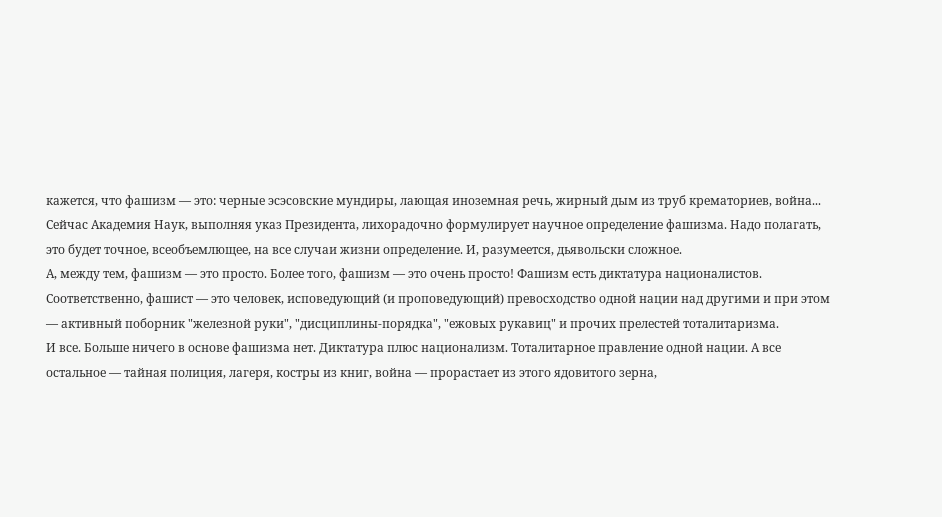кажется, что фашизм — это: черные эсэсовские мундиры, лающая иноземная речь, жирный дым из труб крематориев, война...
Сейчас Академия Наук, выполняя указ Президента, лихорадочно формулирует научное определение фашизма. Надо полагать, это будет точное, всеобъемлющее, на все случаи жизни определение. И, разумеется, дьявольски сложное.
А, между тем, фашизм — это просто. Более того, фашизм — это очень просто! Фашизм есть диктатура националистов. Соответственно, фашист — это человек, исповедующий (и проповедующий) превосходство одной нации над другими и при этом — активный поборник "железной руки", "дисциплины-порядка", "ежовых рукавиц" и прочих прелестей тоталитаризма.
И все. Больше ничего в основе фашизма нет. Диктатура плюс национализм. Тоталитарное правление одной нации. А все остальное — тайная полиция, лагеря, костры из книг, война — прорастает из этого ядовитого зерна,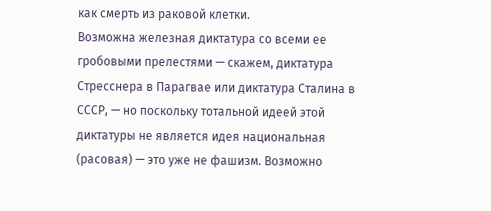как смерть из раковой клетки.
Возможна железная диктатура со всеми ее гробовыми прелестями — скажем, диктатура Стресснера в Парагвае или диктатура Сталина в СССР, — но поскольку тотальной идеей этой диктатуры не является идея национальная (расовая) — это уже не фашизм. Возможно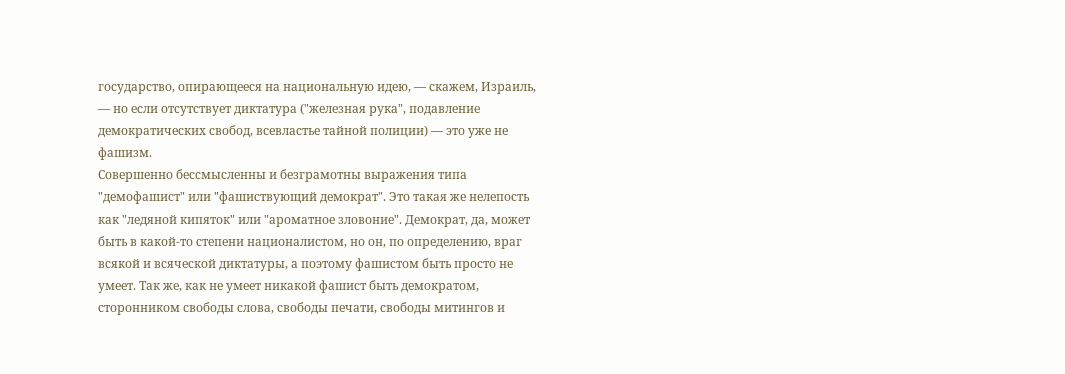государство, опирающееся на национальную идею, — скажем, Израиль, — но если отсутствует диктатура ("железная рука", подавление демократических свобод, всевластье тайной полиции) — это уже не фашизм.
Совершенно бессмысленны и безграмотны выражения типа "демофашист" или "фашиствующий демократ". Это такая же нелепость как "ледяной кипяток" или "ароматное зловоние". Демократ, да, может быть в какой-то степени националистом, но он, по определению, враг всякой и всяческой диктатуры, а поэтому фашистом быть просто не умеет. Так же, как не умеет никакой фашист быть демократом, сторонником свободы слова, свободы печати, свободы митингов и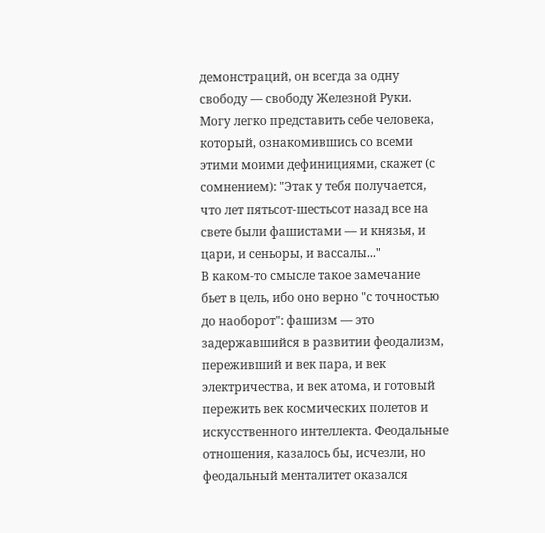демонстраций, он всегда за одну свободу — свободу Железной Руки.
Могу легко представить себе человека, который, ознакомившись со всеми этими моими дефинициями, скажет (с сомнением): "Этак у тебя получается, что лет пятьсот-шестьсот назад все на свете были фашистами — и князья, и цари, и сеньоры, и вассалы..."
В каком-то смысле такое замечание бьет в цель, ибо оно верно "с точностью до наоборот": фашизм — это задержавшийся в развитии феодализм, переживший и век пара, и век электричества, и век атома, и готовый пережить век космических полетов и искусственного интеллекта. Феодальные отношения, казалось бы, исчезли, но феодальный менталитет оказался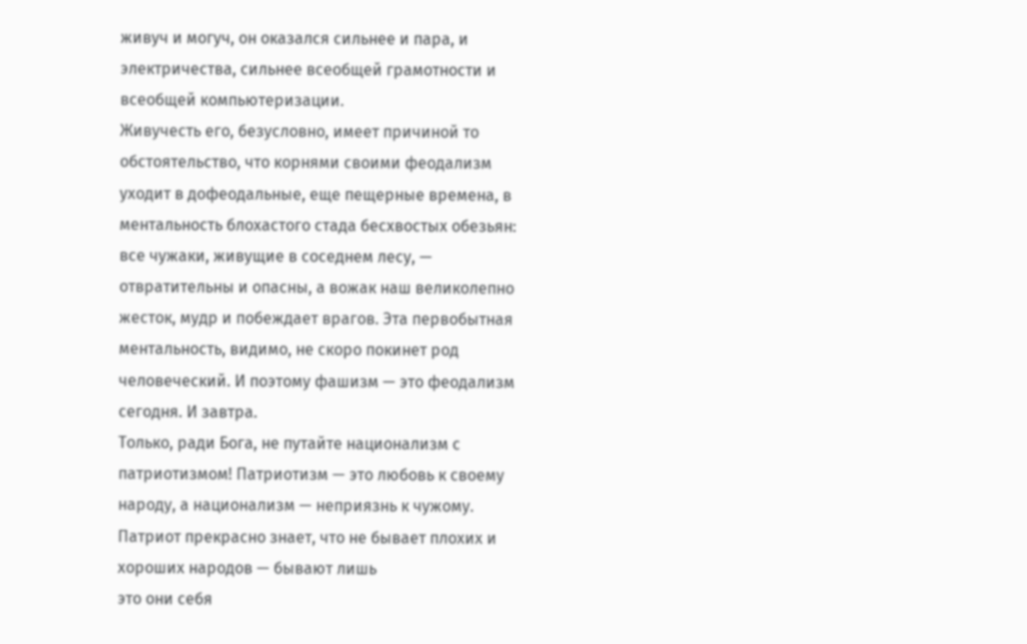живуч и могуч, он оказался сильнее и пара, и электричества, сильнее всеобщей грамотности и всеобщей компьютеризации.
Живучесть его, безусловно, имеет причиной то обстоятельство, что корнями своими феодализм уходит в дофеодальные, еще пещерные времена, в ментальность блохастого стада бесхвостых обезьян: все чужаки, живущие в соседнем лесу, — отвратительны и опасны, а вожак наш великолепно жесток, мудр и побеждает врагов. Эта первобытная ментальность, видимо, не скоро покинет род человеческий. И поэтому фашизм — это феодализм сегодня. И завтра.
Только, ради Бога, не путайте национализм с патриотизмом! Патриотизм — это любовь к своему народу, а национализм — неприязнь к чужому. Патриот прекрасно знает, что не бывает плохих и хороших народов — бывают лишь
это они себя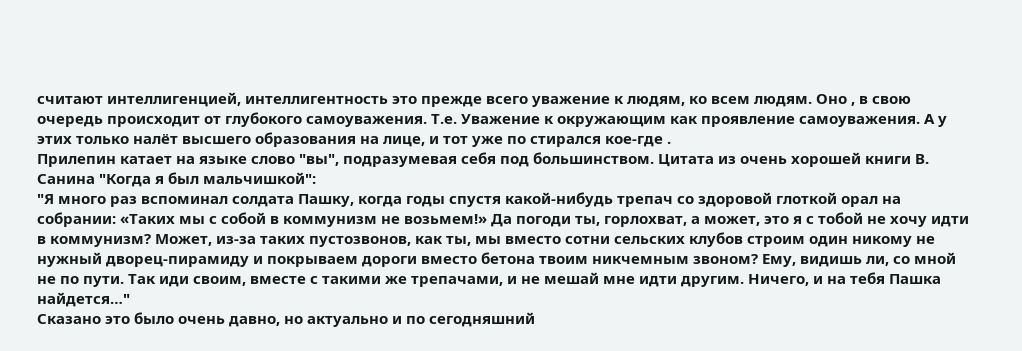считают интеллигенцией, интеллигентность это прежде всего уважение к людям, ко всем людям. Оно , в свою очередь происходит от глубокого самоуважения. Т.е. Уважение к окружающим как проявление самоуважения. А у этих только налёт высшего образования на лице, и тот уже по стирался кое-где .
Прилепин катает на языке слово "вы", подразумевая себя под большинством. Цитата из очень хорошей книги В. Санина "Когда я был мальчишкой":
"Я много раз вспоминал солдата Пашку, когда годы спустя какой-нибудь трепач со здоровой глоткой орал на собрании: «Таких мы с собой в коммунизм не возьмем!» Да погоди ты, горлохват, а может, это я с тобой не хочу идти в коммунизм? Может, из-за таких пустозвонов, как ты, мы вместо сотни сельских клубов строим один никому не нужный дворец-пирамиду и покрываем дороги вместо бетона твоим никчемным звоном? Ему, видишь ли, со мной не по пути. Так иди своим, вместе с такими же трепачами, и не мешай мне идти другим. Ничего, и на тебя Пашка найдется…"
Сказано это было очень давно, но актуально и по сегодняшний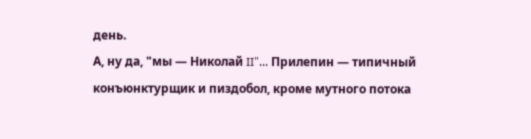день.
А, ну да, "мы — Николай II"... Прилепин — типичный конъюнктурщик и пиздобол, кроме мутного потока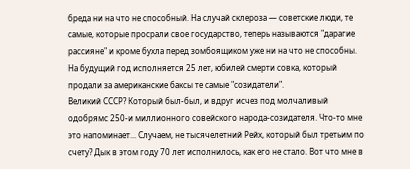бреда ни на что не способный. На случай склероза — советские люди, те самые, которые просрали свое государство, теперь называются "дарагие рассияне" и кроме бухла перед зомбоящиком уже ни на что не способны. На будущий год исполняется 25 лет, юбилей смерти совка, который продали за американские баксы те самые "созидатели".
Великий СССР? Который был-был, и вдруг исчез под молчаливый одобрямс 250-и миллионного совейского народа-созидателя. Что-то мне это напоминает... Случаем, не тысячелетний Рейх, который был третьим по счету? Дык в этом году 70 лет исполнилось, как его не стало. Вот что мне в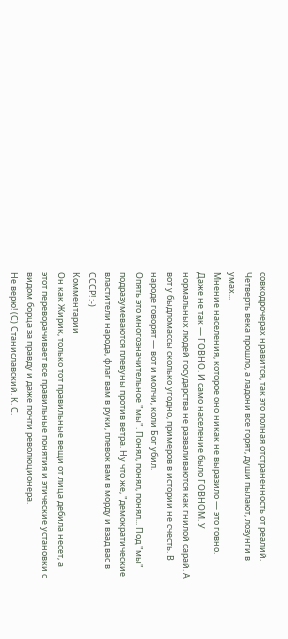совкодрочерах нравится, так это полная отстраненность от реалий. Четверть века прошло, а ладони все горят, души пылают, лозунги в умах...
Мнение населения, которое оно никак не выразило — это говно. Даже не так — ГОВНО. И само население было ГОВНОМ. У нормальных людей государства не разваливаются как гнилой сарай. А вот у быдломассы сколько угодно, примеров в истории не счесть. В народе говорят — вот и молчи, коли Бог убил.
Опять это многозначительное "мы". Понял, понял, понял... Под "мы" подразумеваются плевуны против ветра. Ну что же, "демократические властители народа, флаг вам в руки, плевок вам в морду и взад вас в СССР! :-)
Комментарии
Он как Жирик, только тот правильные вещи от лица дебила несет, а этот переворачивает все правильные понятия и этические установки с видом борца за правду и даже почти революционера.
Не верю! (С) Станиславский. К. С.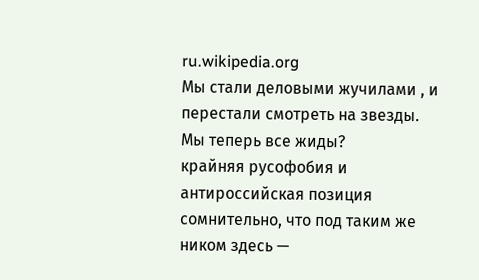ru.wikipedia.org
Мы стали деловыми жучилами , и перестали смотреть на звезды.
Мы теперь все жиды?
крайняя русофобия и антироссийская позиция
сомнительно, что под таким же ником здесь —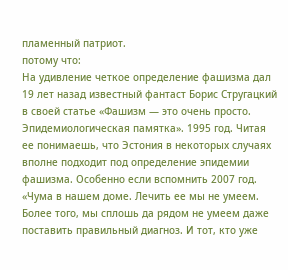пламенный патриот.
потому что:
На удивление четкое определение фашизма дал 19 лет назад известный фантаст Борис Стругацкий в своей статье «Фашизм — это очень просто. Эпидемиологическая памятка». 1995 год. Читая ее понимаешь, что Эстония в некоторых случаях вполне подходит под определение эпидемии фашизма. Особенно если вспомнить 2007 год.
«Чума в нашем доме. Лечить ее мы не умеем. Более того, мы сплошь да рядом не умеем даже поставить правильный диагноз. И тот, кто уже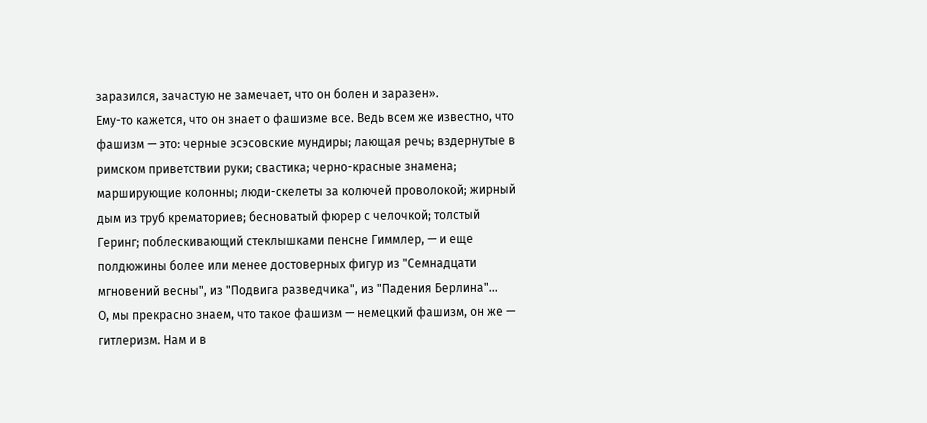заразился, зачастую не замечает, что он болен и заразен».
Ему-то кажется, что он знает о фашизме все. Ведь всем же известно, что фашизм — это: черные эсэсовские мундиры; лающая речь; вздернутые в римском приветствии руки; свастика; черно-красные знамена; марширующие колонны; люди-скелеты за колючей проволокой; жирный дым из труб крематориев; бесноватый фюрер с челочкой; толстый Геринг; поблескивающий стеклышками пенсне Гиммлер, — и еще полдюжины более или менее достоверных фигур из "Семнадцати мгновений весны", из "Подвига разведчика", из "Падения Берлина"...
О, мы прекрасно знаем, что такое фашизм — немецкий фашизм, он же — гитлеризм. Нам и в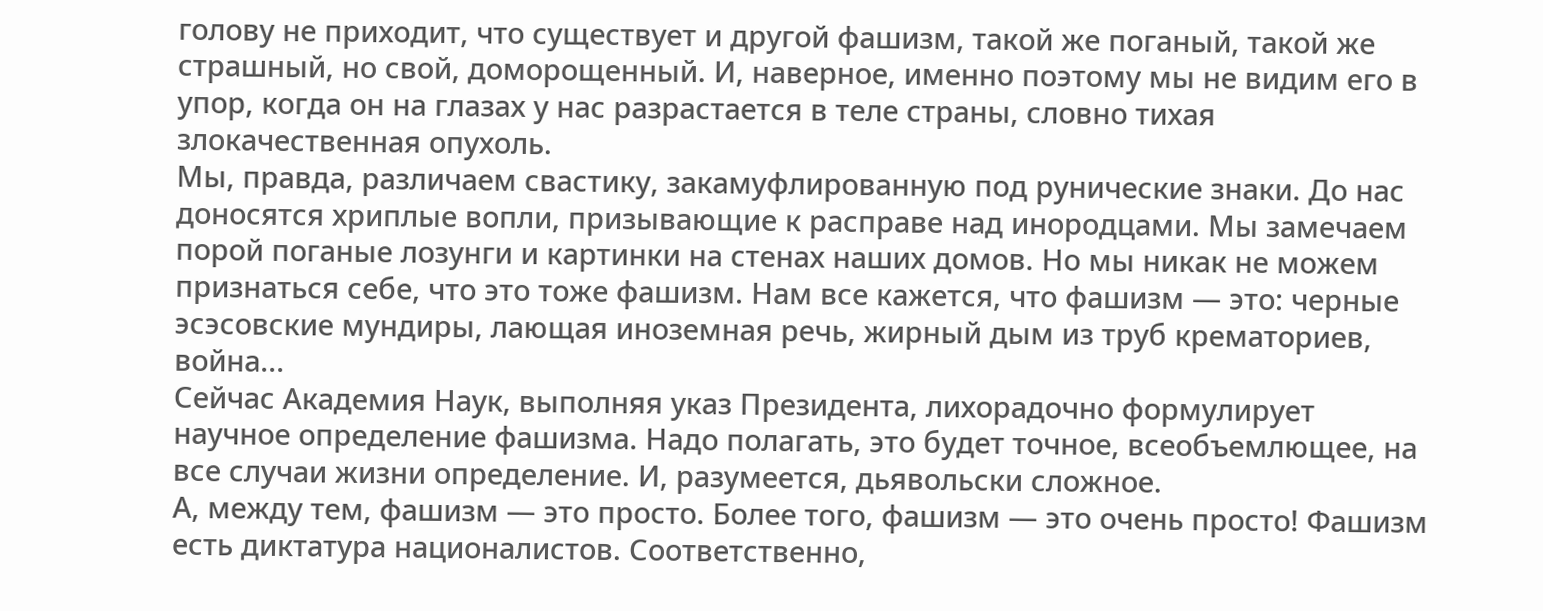голову не приходит, что существует и другой фашизм, такой же поганый, такой же страшный, но свой, доморощенный. И, наверное, именно поэтому мы не видим его в упор, когда он на глазах у нас разрастается в теле страны, словно тихая злокачественная опухоль.
Мы, правда, различаем свастику, закамуфлированную под рунические знаки. До нас доносятся хриплые вопли, призывающие к расправе над инородцами. Мы замечаем порой поганые лозунги и картинки на стенах наших домов. Но мы никак не можем признаться себе, что это тоже фашизм. Нам все кажется, что фашизм — это: черные эсэсовские мундиры, лающая иноземная речь, жирный дым из труб крематориев, война...
Сейчас Академия Наук, выполняя указ Президента, лихорадочно формулирует научное определение фашизма. Надо полагать, это будет точное, всеобъемлющее, на все случаи жизни определение. И, разумеется, дьявольски сложное.
А, между тем, фашизм — это просто. Более того, фашизм — это очень просто! Фашизм есть диктатура националистов. Соответственно,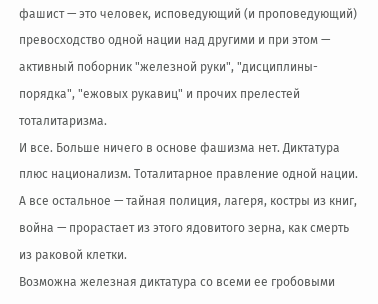фашист — это человек, исповедующий (и проповедующий) превосходство одной нации над другими и при этом — активный поборник "железной руки", "дисциплины-порядка", "ежовых рукавиц" и прочих прелестей тоталитаризма.
И все. Больше ничего в основе фашизма нет. Диктатура плюс национализм. Тоталитарное правление одной нации. А все остальное — тайная полиция, лагеря, костры из книг, война — прорастает из этого ядовитого зерна, как смерть из раковой клетки.
Возможна железная диктатура со всеми ее гробовыми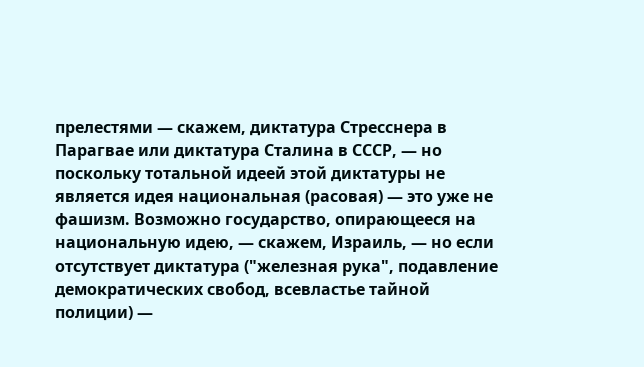прелестями — скажем, диктатура Стресснера в Парагвае или диктатура Сталина в СССР, — но поскольку тотальной идеей этой диктатуры не является идея национальная (расовая) — это уже не фашизм. Возможно государство, опирающееся на национальную идею, — скажем, Израиль, — но если отсутствует диктатура ("железная рука", подавление демократических свобод, всевластье тайной полиции) —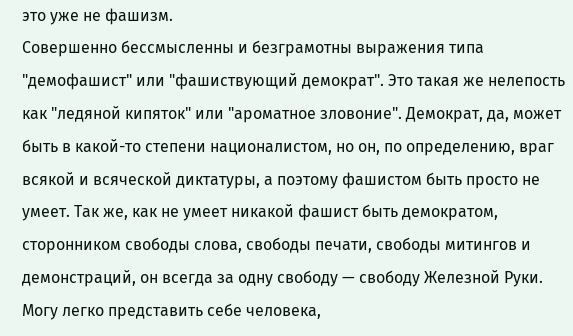это уже не фашизм.
Совершенно бессмысленны и безграмотны выражения типа "демофашист" или "фашиствующий демократ". Это такая же нелепость как "ледяной кипяток" или "ароматное зловоние". Демократ, да, может быть в какой-то степени националистом, но он, по определению, враг всякой и всяческой диктатуры, а поэтому фашистом быть просто не умеет. Так же, как не умеет никакой фашист быть демократом, сторонником свободы слова, свободы печати, свободы митингов и демонстраций, он всегда за одну свободу — свободу Железной Руки.
Могу легко представить себе человека,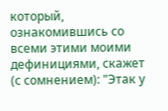который, ознакомившись со всеми этими моими дефинициями, скажет (с сомнением): "Этак у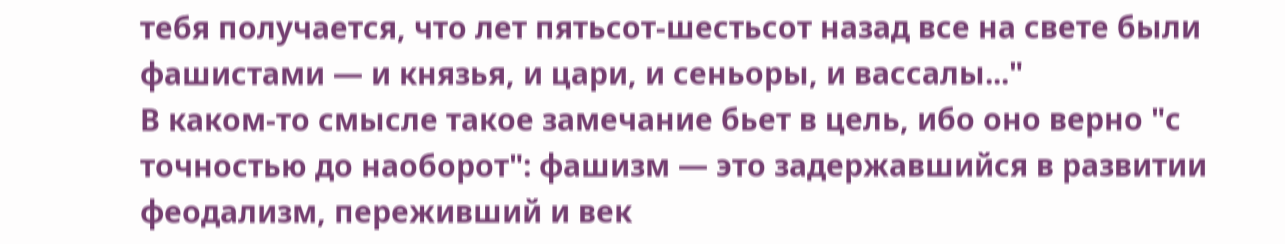тебя получается, что лет пятьсот-шестьсот назад все на свете были фашистами — и князья, и цари, и сеньоры, и вассалы..."
В каком-то смысле такое замечание бьет в цель, ибо оно верно "с точностью до наоборот": фашизм — это задержавшийся в развитии феодализм, переживший и век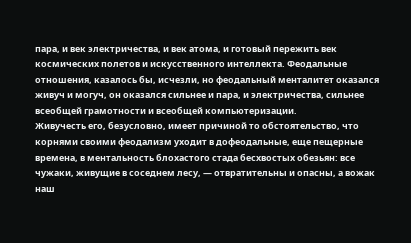пара, и век электричества, и век атома, и готовый пережить век космических полетов и искусственного интеллекта. Феодальные отношения, казалось бы, исчезли, но феодальный менталитет оказался живуч и могуч, он оказался сильнее и пара, и электричества, сильнее всеобщей грамотности и всеобщей компьютеризации.
Живучесть его, безусловно, имеет причиной то обстоятельство, что корнями своими феодализм уходит в дофеодальные, еще пещерные времена, в ментальность блохастого стада бесхвостых обезьян: все чужаки, живущие в соседнем лесу, — отвратительны и опасны, а вожак наш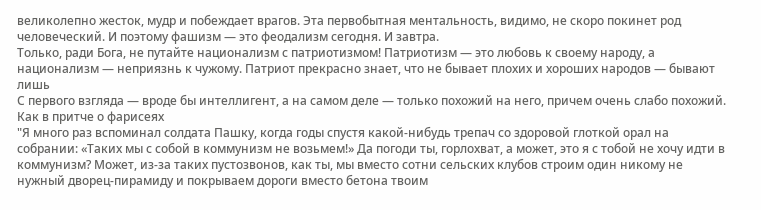великолепно жесток, мудр и побеждает врагов. Эта первобытная ментальность, видимо, не скоро покинет род человеческий. И поэтому фашизм — это феодализм сегодня. И завтра.
Только, ради Бога, не путайте национализм с патриотизмом! Патриотизм — это любовь к своему народу, а национализм — неприязнь к чужому. Патриот прекрасно знает, что не бывает плохих и хороших народов — бывают лишь
С первого взгляда — вроде бы интеллигент, а на самом деле — только похожий на него, причем очень слабо похожий.
Как в притче о фарисеях
"Я много раз вспоминал солдата Пашку, когда годы спустя какой-нибудь трепач со здоровой глоткой орал на собрании: «Таких мы с собой в коммунизм не возьмем!» Да погоди ты, горлохват, а может, это я с тобой не хочу идти в коммунизм? Может, из-за таких пустозвонов, как ты, мы вместо сотни сельских клубов строим один никому не нужный дворец-пирамиду и покрываем дороги вместо бетона твоим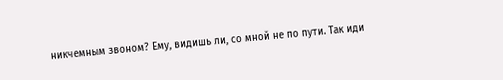никчемным звоном? Ему, видишь ли, со мной не по пути. Так иди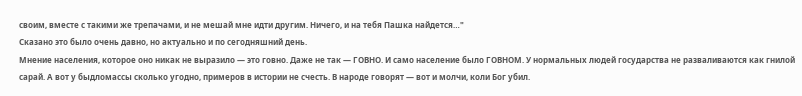своим, вместе с такими же трепачами, и не мешай мне идти другим. Ничего, и на тебя Пашка найдется…"
Сказано это было очень давно, но актуально и по сегодняшний день.
Мнение населения, которое оно никак не выразило — это говно. Даже не так — ГОВНО. И само население было ГОВНОМ. У нормальных людей государства не разваливаются как гнилой сарай. А вот у быдломассы сколько угодно, примеров в истории не счесть. В народе говорят — вот и молчи, коли Бог убил.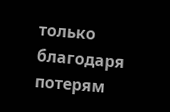только благодаря потерям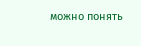можно понять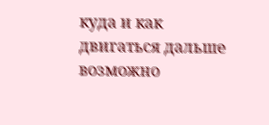куда и как двигаться дальше
возможно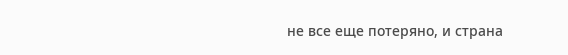не все еще потеряно, и страна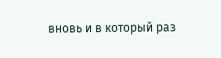вновь и в который раз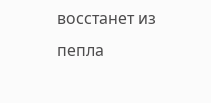восстанет из пепла